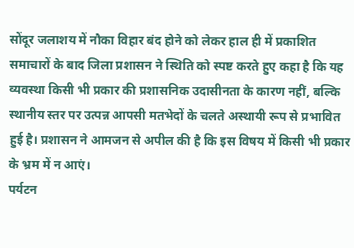सोंदूर जलाशय में नौका विहार बंद होने को लेकर हाल ही में प्रकाशित समाचारों के बाद जिला प्रशासन ने स्थिति को स्पष्ट करते हुए कहा है कि यह व्यवस्था किसी भी प्रकार की प्रशासनिक उदासीनता के कारण नहीं, बल्कि स्थानीय स्तर पर उत्पन्न आपसी मतभेदों के चलते अस्थायी रूप से प्रभावित हुई है। प्रशासन ने आमजन से अपील की है कि इस विषय में किसी भी प्रकार के भ्रम में न आएं।
पर्यटन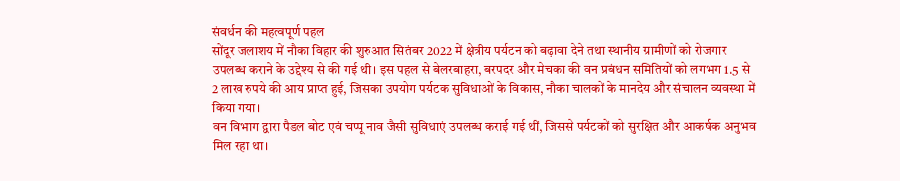संवर्धन की महत्वपूर्ण पहल
सोंदूर जलाशय में नौका विहार की शुरुआत सितंबर 2022 में क्षेत्रीय पर्यटन को बढ़ावा देने तथा स्थानीय ग्रामीणों को रोजगार उपलब्ध कराने के उद्देश्य से की गई थी। इस पहल से बेलरबाहरा, बरपदर और मेचका की वन प्रबंधन समितियों को लगभग 1.5 से 2 लाख रुपये की आय प्राप्त हुई, जिसका उपयोग पर्यटक सुविधाओं के विकास, नौका चालकों के मानदेय और संचालन व्यवस्था में किया गया।
वन विभाग द्वारा पैडल बोट एवं चप्पू नाव जैसी सुविधाएं उपलब्ध कराई गई थीं, जिससे पर्यटकों को सुरक्षित और आकर्षक अनुभव मिल रहा था।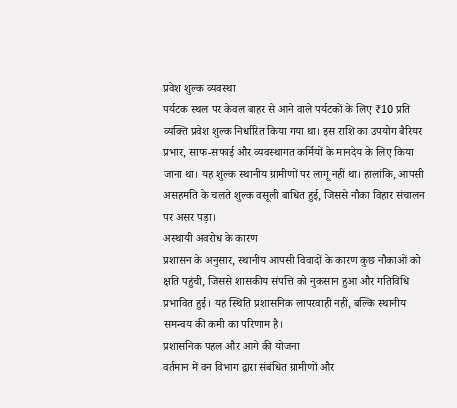प्रवेश शुल्क व्यवस्था
पर्यटक स्थल पर केवल बाहर से आने वाले पर्यटकों के लिए ₹10 प्रति व्यक्ति प्रवेश शुल्क निर्धारित किया गया था। इस राशि का उपयोग बैरियर प्रभार, साफ-सफाई और व्यवस्थागत कर्मियों के मानदेय के लिए किया जाना था। यह शुल्क स्थानीय ग्रामीणों पर लागू नहीं था। हालांकि, आपसी असहमति के चलते शुल्क वसूली बाधित हुई, जिससे नौका विहार संचालन पर असर पड़ा।
अस्थायी अवरोध के कारण
प्रशासन के अनुसार, स्थानीय आपसी विवादों के कारण कुछ नौकाओं को क्षति पहुंची, जिससे शासकीय संपत्ति को नुकसान हुआ और गतिविधि प्रभावित हुई। यह स्थिति प्रशासनिक लापरवाही नहीं, बल्कि स्थानीय समन्वय की कमी का परिणाम है।
प्रशासनिक पहल और आगे की योजना
वर्तमान में वन विभाग द्वारा संबंधित ग्रामीणों और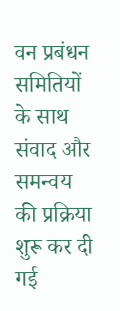वन प्रबंधन समितियों के साथ संवाद और समन्वय की प्रक्रिया शुरू कर दी गई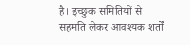है। इच्छुक समितियों से सहमति लेकर आवश्यक शर्तों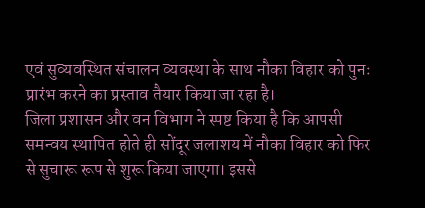एवं सुव्यवस्थित संचालन व्यवस्था के साथ नौका विहार को पुनः प्रारंभ करने का प्रस्ताव तैयार किया जा रहा है।
जिला प्रशासन और वन विभाग ने स्पष्ट किया है कि आपसी समन्वय स्थापित होते ही सोंदूर जलाशय में नौका विहार को फिर से सुचारू रूप से शुरू किया जाएगा। इससे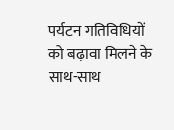पर्यटन गतिविधियों को बढ़ावा मिलने के साथ-साथ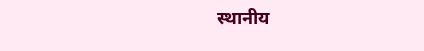स्थानीय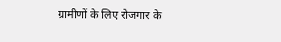ग्रामीणों के लिए रोजगार के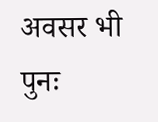अवसर भी पुनः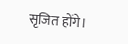सृजित होंगे।